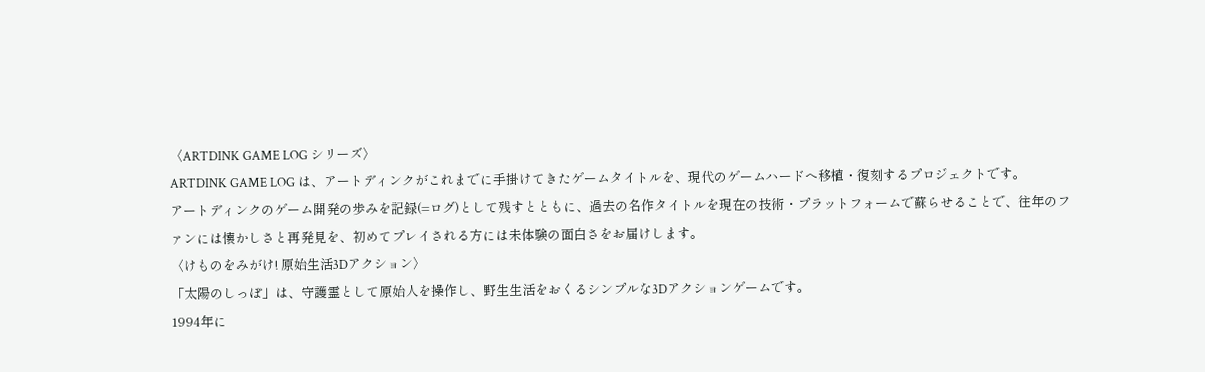〈ARTDINK GAME LOG シリーズ〉
ARTDINK GAME LOG は、アートディンクがこれまでに手掛けてきたゲームタイトルを、現代のゲームハードへ移植・復刻するプロジェクトです。
アートディンクのゲーム開発の歩みを記録(=ログ)として残すとともに、過去の名作タイトルを現在の技術・プラットフォームで蘇らせることで、往年のファンには懐かしさと再発見を、初めてプレイされる方には未体験の面白さをお届けします。
〈けものをみがけ! 原始生活3Dアクション〉
「太陽のしっぽ」は、守護霊として原始人を操作し、野生生活をおくるシンプルな3Dアクションゲームです。
1994年に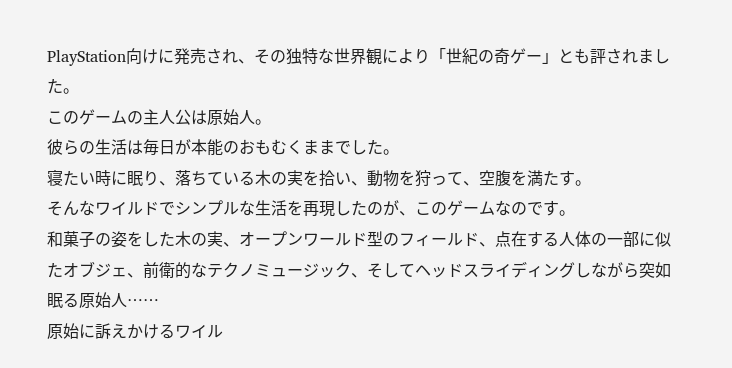PlayStation向けに発売され、その独特な世界観により「世紀の奇ゲー」とも評されました。
このゲームの主人公は原始人。
彼らの生活は毎日が本能のおもむくままでした。
寝たい時に眠り、落ちている木の実を拾い、動物を狩って、空腹を満たす。
そんなワイルドでシンプルな生活を再現したのが、このゲームなのです。
和菓子の姿をした木の実、オープンワールド型のフィールド、点在する人体の一部に似たオブジェ、前衛的なテクノミュージック、そしてヘッドスライディングしながら突如眠る原始人……
原始に訴えかけるワイル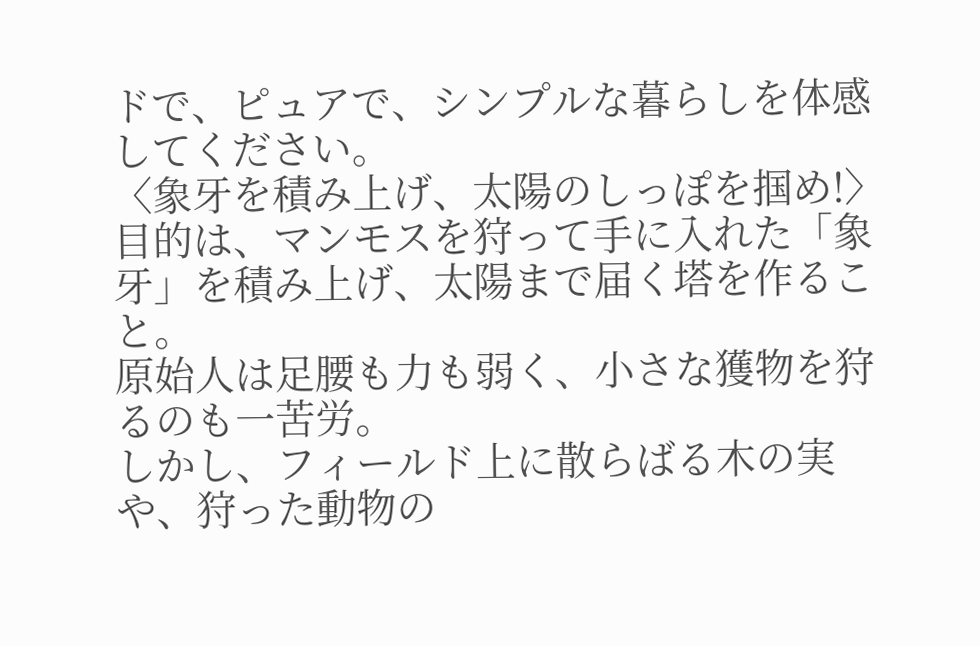ドで、ピュアで、シンプルな暮らしを体感してください。
〈象牙を積み上げ、太陽のしっぽを掴め!〉
目的は、マンモスを狩って手に入れた「象牙」を積み上げ、太陽まで届く塔を作ること。
原始人は足腰も力も弱く、小さな獲物を狩るのも一苦労。
しかし、フィールド上に散らばる木の実や、狩った動物の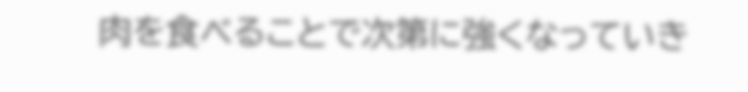肉を食べることで次第に強くなっていき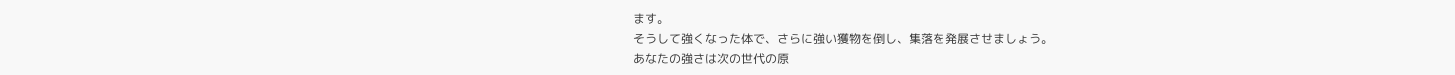ます。
そうして強くなった体で、さらに強い獲物を倒し、集落を発展させましょう。
あなたの強さは次の世代の原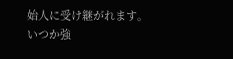始人に受け継がれます。
いつか強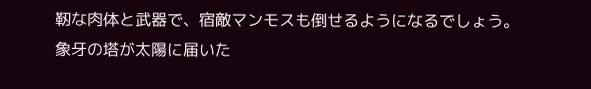靭な肉体と武器で、宿敵マンモスも倒せるようになるでしょう。
象牙の塔が太陽に届いた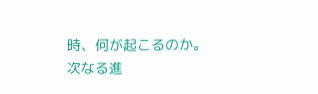時、何が起こるのか。
次なる進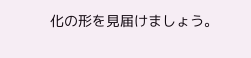化の形を見届けましょう。